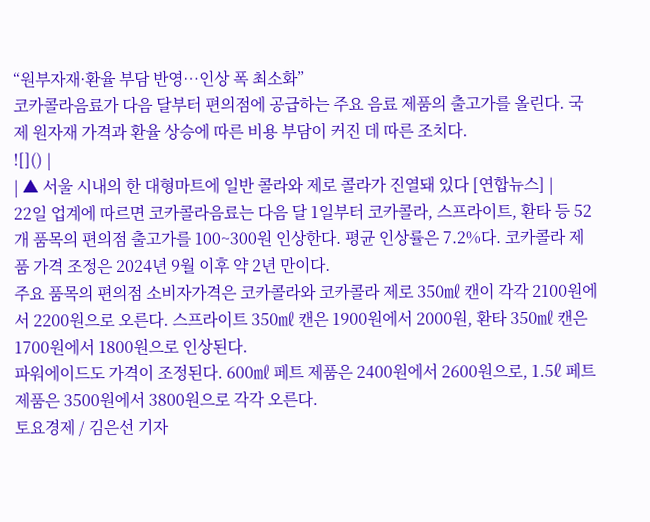“원부자재·환율 부담 반영…인상 폭 최소화”
코카콜라음료가 다음 달부터 편의점에 공급하는 주요 음료 제품의 출고가를 올린다. 국제 원자재 가격과 환율 상승에 따른 비용 부담이 커진 데 따른 조치다.
![]() |
| ▲ 서울 시내의 한 대형마트에 일반 콜라와 제로 콜라가 진열돼 있다 [연합뉴스] |
22일 업계에 따르면 코카콜라음료는 다음 달 1일부터 코카콜라, 스프라이트, 환타 등 52개 품목의 편의점 출고가를 100~300원 인상한다. 평균 인상률은 7.2%다. 코카콜라 제품 가격 조정은 2024년 9월 이후 약 2년 만이다.
주요 품목의 편의점 소비자가격은 코카콜라와 코카콜라 제로 350㎖ 캔이 각각 2100원에서 2200원으로 오른다. 스프라이트 350㎖ 캔은 1900원에서 2000원, 환타 350㎖ 캔은 1700원에서 1800원으로 인상된다.
파워에이드도 가격이 조정된다. 600㎖ 페트 제품은 2400원에서 2600원으로, 1.5ℓ 페트 제품은 3500원에서 3800원으로 각각 오른다.
토요경제 / 김은선 기자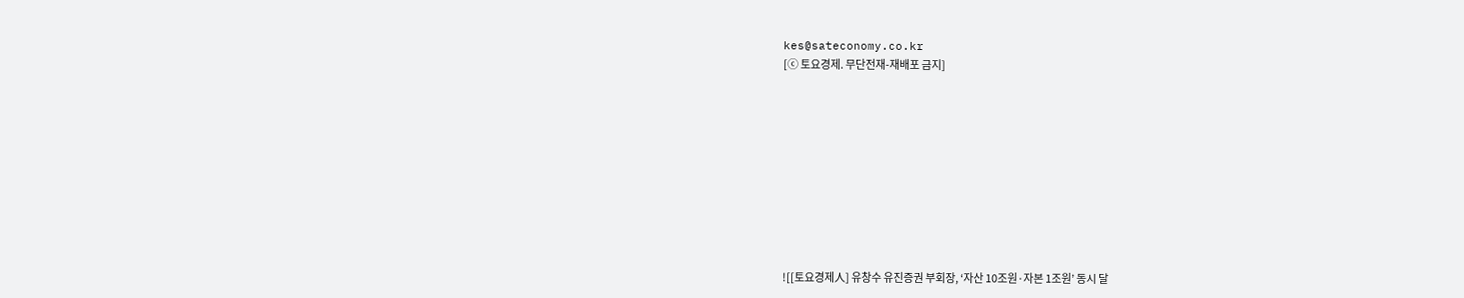kes@sateconomy.co.kr
[ⓒ 토요경제. 무단전재-재배포 금지]










![[토요경제人] 유창수 유진증권 부회장, ‘자산 10조원·자본 1조원’ 동시 달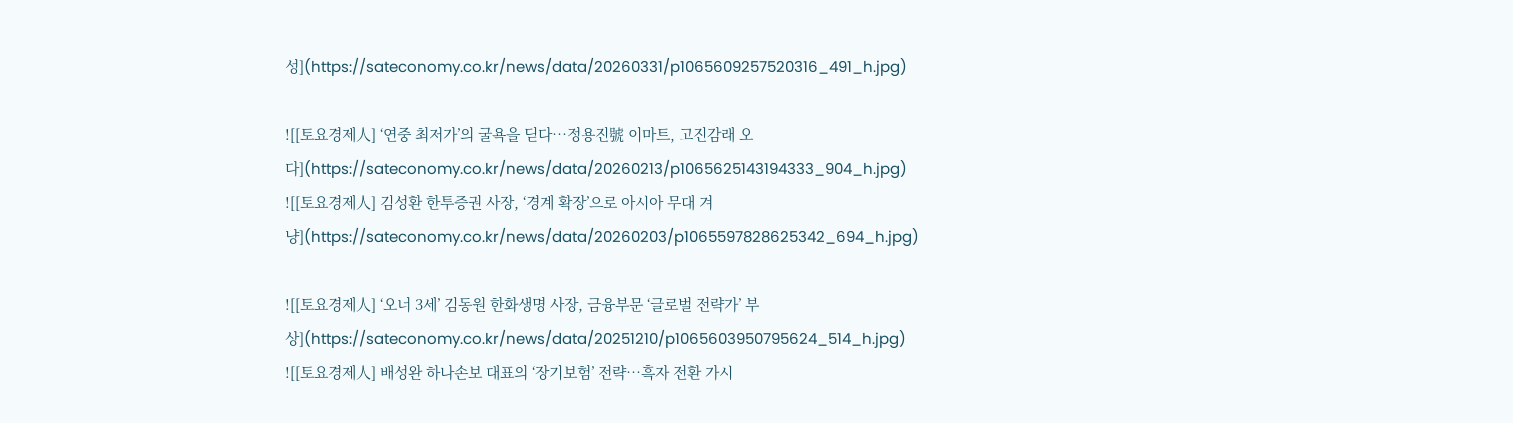성](https://sateconomy.co.kr/news/data/20260331/p1065609257520316_491_h.jpg)

![[토요경제人] ‘연중 최저가’의 굴욕을 딛다…정용진號 이마트, 고진감래 오다](https://sateconomy.co.kr/news/data/20260213/p1065625143194333_904_h.jpg)
![[토요경제人] 김성환 한투증권 사장, ‘경계 확장’으로 아시아 무대 겨냥](https://sateconomy.co.kr/news/data/20260203/p1065597828625342_694_h.jpg)

![[토요경제人] ‘오너 3세’ 김동원 한화생명 사장, 금융부문 ‘글로벌 전략가’ 부상](https://sateconomy.co.kr/news/data/20251210/p1065603950795624_514_h.jpg)
![[토요경제人] 배성완 하나손보 대표의 ‘장기보험’ 전략…흑자 전환 가시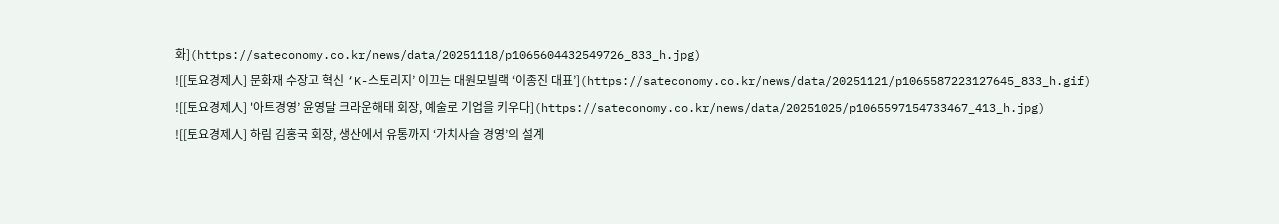화](https://sateconomy.co.kr/news/data/20251118/p1065604432549726_833_h.jpg)
![[토요경제人] 문화재 수장고 혁신 ‘K-스토리지’ 이끄는 대원모빌랙 ‘이종진 대표’](https://sateconomy.co.kr/news/data/20251121/p1065587223127645_833_h.gif)
![[토요경제人] '아트경영’ 윤영달 크라운해태 회장, 예술로 기업을 키우다](https://sateconomy.co.kr/news/data/20251025/p1065597154733467_413_h.jpg)
![[토요경제人] 하림 김홍국 회장, 생산에서 유통까지 ‘가치사슬 경영’의 설계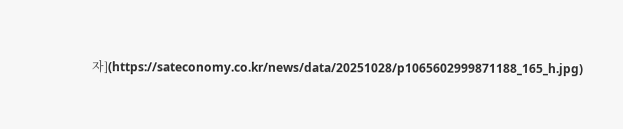자](https://sateconomy.co.kr/news/data/20251028/p1065602999871188_165_h.jpg)